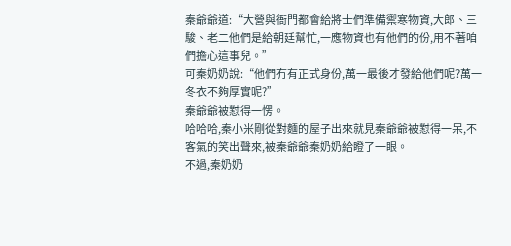秦爺爺道:“大營與衙門都會給將士們準備禦寒物資,大郎、三駿、老二他們是給朝廷幫忙,一應物資也有他們的份,用不著咱們擔心這事兒。”
可秦奶奶說:“他們冇有正式身份,萬一最後才發給他們呢?萬一冬衣不夠厚實呢?”
秦爺爺被懟得一愣。
哈哈哈,秦小米剛從對麵的屋子出來就見秦爺爺被懟得一呆,不客氣的笑出聲來,被秦爺爺秦奶奶給瞪了一眼。
不過,秦奶奶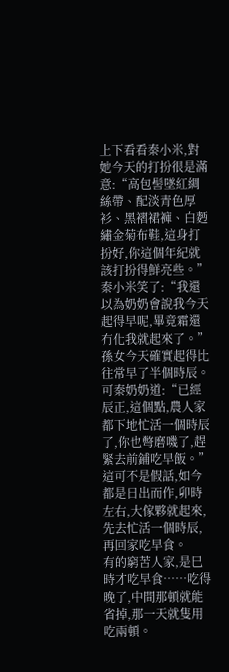上下看看秦小米,對她今天的打扮很是滿意:“高包髻墜紅綢絲帶、配淡青色厚衫、黑褶裙褲、白麪繡金菊布鞋,這身打扮好,你這個年紀就該打扮得鮮亮些。”
秦小米笑了:“我還以為奶奶會說我今天起得早呢,畢竟霜還冇化我就起來了。”
孫女今天確實起得比往常早了半個時辰。
可秦奶奶道:“已經辰正,這個點,農人家都下地忙活一個時辰了,你也彆磨嘰了,趕緊去前鋪吃早飯。”
這可不是假話,如今都是日出而作,卯時左右,大傢夥就起來,先去忙活一個時辰,再回家吃早食。
有的窮苦人家,是巳時才吃早食……吃得晚了,中間那頓就能省掉,那一天就隻用吃兩頓。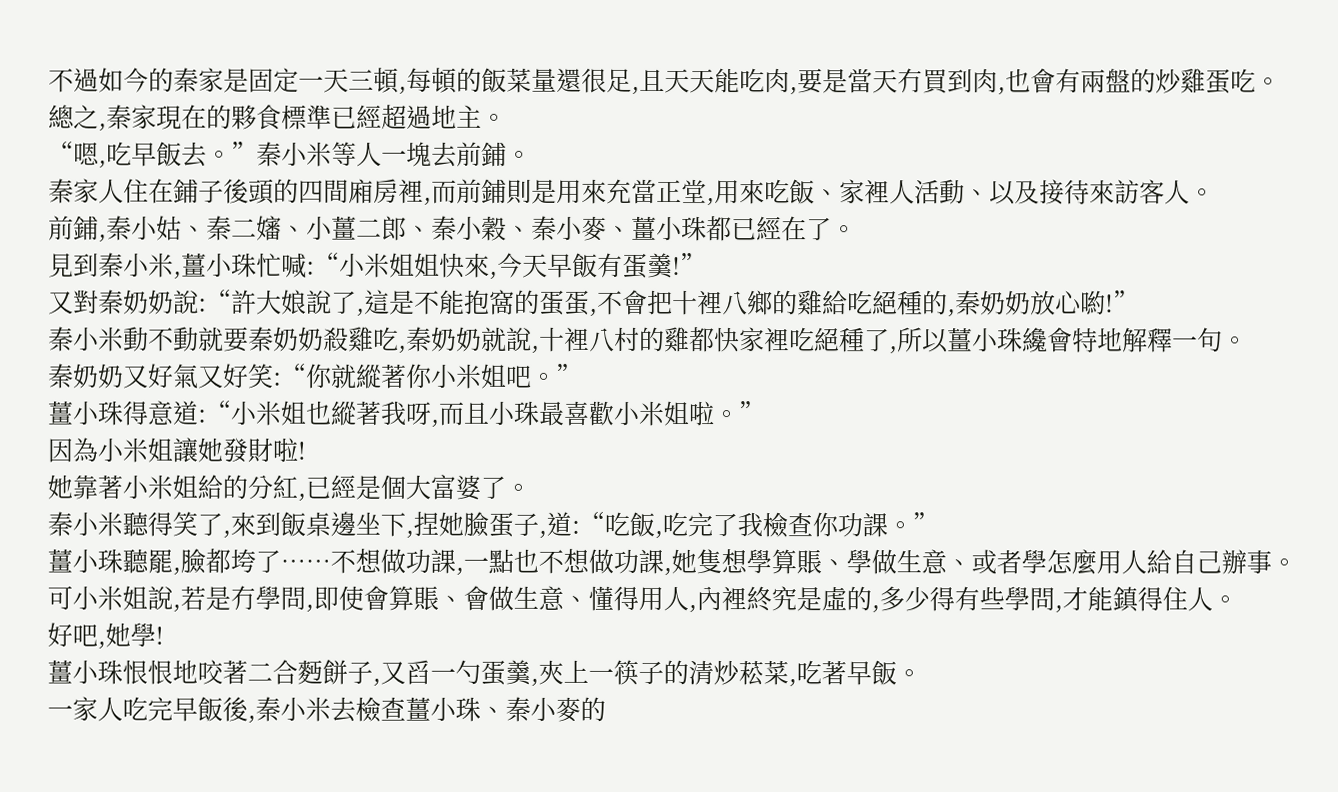不過如今的秦家是固定一天三頓,每頓的飯菜量還很足,且天天能吃肉,要是當天冇買到肉,也會有兩盤的炒雞蛋吃。
總之,秦家現在的夥食標準已經超過地主。
“嗯,吃早飯去。”秦小米等人一塊去前鋪。
秦家人住在鋪子後頭的四間廂房裡,而前鋪則是用來充當正堂,用來吃飯、家裡人活動、以及接待來訪客人。
前鋪,秦小姑、秦二嬸、小薑二郎、秦小穀、秦小麥、薑小珠都已經在了。
見到秦小米,薑小珠忙喊:“小米姐姐快來,今天早飯有蛋羹!”
又對秦奶奶說:“許大娘說了,這是不能抱窩的蛋蛋,不會把十裡八鄉的雞給吃絕種的,秦奶奶放心喲!”
秦小米動不動就要秦奶奶殺雞吃,秦奶奶就說,十裡八村的雞都快家裡吃絕種了,所以薑小珠纔會特地解釋一句。
秦奶奶又好氣又好笑:“你就縱著你小米姐吧。”
薑小珠得意道:“小米姐也縱著我呀,而且小珠最喜歡小米姐啦。”
因為小米姐讓她發財啦!
她靠著小米姐給的分紅,已經是個大富婆了。
秦小米聽得笑了,來到飯桌邊坐下,捏她臉蛋子,道:“吃飯,吃完了我檢查你功課。”
薑小珠聽罷,臉都垮了……不想做功課,一點也不想做功課,她隻想學算賬、學做生意、或者學怎麼用人給自己辦事。
可小米姐說,若是冇學問,即使會算賬、會做生意、懂得用人,內裡終究是虛的,多少得有些學問,才能鎮得住人。
好吧,她學!
薑小珠恨恨地咬著二合麪餅子,又舀一勺蛋羹,夾上一筷子的清炒菘菜,吃著早飯。
一家人吃完早飯後,秦小米去檢查薑小珠、秦小麥的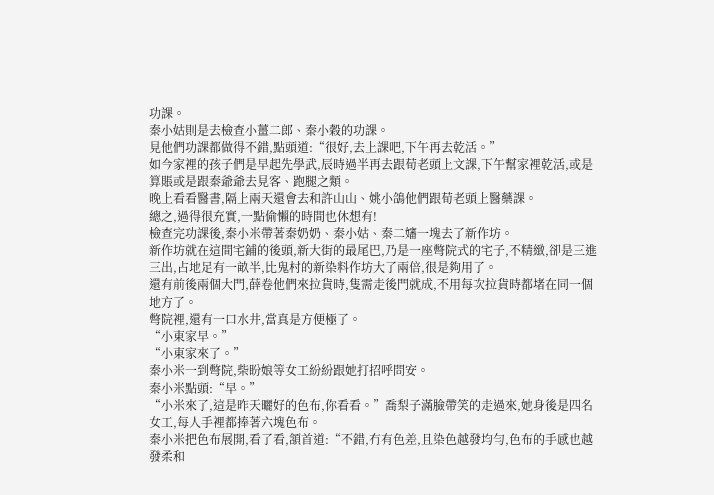功課。
秦小姑則是去檢查小薑二郎、秦小穀的功課。
見他們功課都做得不錯,點頭道:“很好,去上課吧,下午再去乾活。”
如今家裡的孩子們是早起先學武,辰時過半再去跟荀老頭上文課,下午幫家裡乾活,或是算賬或是跟秦爺爺去見客、跑腿之類。
晚上看看醫書,隔上兩天還會去和許山山、姚小鴿他們跟荀老頭上醫藥課。
總之,過得很充實,一點偷懶的時間也休想有!
檢查完功課後,秦小米帶著秦奶奶、秦小姑、秦二嬸一塊去了新作坊。
新作坊就在這間宅鋪的後頭,新大街的最尾巴,乃是一座彆院式的宅子,不精緻,卻是三進三出,占地足有一畝半,比鬼村的新染料作坊大了兩倍,很是夠用了。
還有前後兩個大門,薛卷他們來拉貨時,隻需走後門就成,不用每次拉貨時都堵在同一個地方了。
彆院裡,還有一口水井,當真是方便極了。
“小東家早。”
“小東家來了。”
秦小米一到彆院,柴盼娘等女工紛紛跟她打招呼問安。
秦小米點頭:“早。”
“小米來了,這是昨天曬好的色布,你看看。”喬梨子滿臉帶笑的走過來,她身後是四名女工,每人手裡都捧著六塊色布。
秦小米把色布展開,看了看,頷首道:“不錯,冇有色差,且染色越發均勻,色布的手感也越發柔和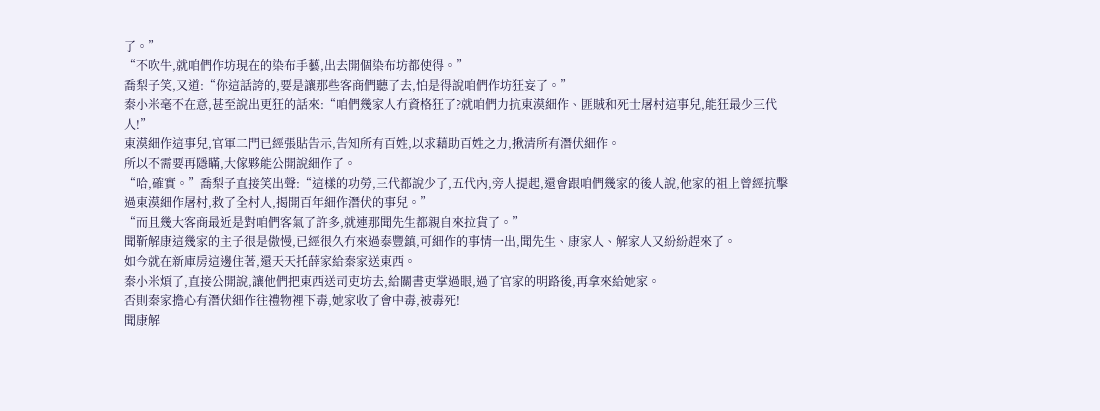了。”
“不吹牛,就咱們作坊現在的染布手藝,出去開個染布坊都使得。”
喬梨子笑,又道:“你這話誇的,要是讓那些客商們聽了去,怕是得說咱們作坊狂妄了。”
秦小米毫不在意,甚至說出更狂的話來:“咱們幾家人冇資格狂了?就咱們力抗東漠細作、匪賊和死士屠村這事兒,能狂最少三代人!”
東漠細作這事兒,官軍二門已經張貼告示,告知所有百姓,以求藉助百姓之力,揪清所有潛伏細作。
所以不需要再隱瞞,大傢夥能公開說細作了。
“哈,確實。”喬梨子直接笑出聲:“這樣的功勞,三代都說少了,五代內,旁人提起,還會跟咱們幾家的後人說,他家的祖上曾經抗擊過東漠細作屠村,救了全村人,揭開百年細作潛伏的事兒。”
“而且幾大客商最近是對咱們客氣了許多,就連那聞先生都親自來拉貨了。”
聞靳解康這幾家的主子很是傲慢,已經很久冇來過泰豐鎮,可細作的事情一出,聞先生、康家人、解家人又紛紛趕來了。
如今就在新庫房這邊住著,還天天托薛家給秦家送東西。
秦小米煩了,直接公開說,讓他們把東西送司吏坊去,給關書吏掌過眼,過了官家的明路後,再拿來給她家。
否則秦家擔心有潛伏細作往禮物裡下毒,她家收了會中毒,被毒死!
聞康解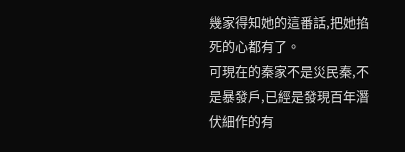幾家得知她的這番話,把她掐死的心都有了。
可現在的秦家不是災民秦,不是暴發戶,已經是發現百年潛伏細作的有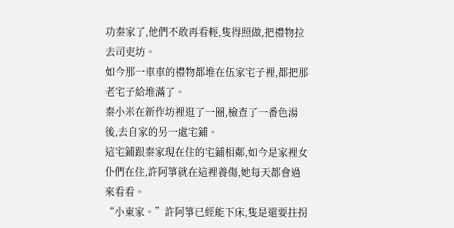功秦家了,他們不敢再看輕,隻得照做,把禮物拉去司吏坊。
如今那一車車的禮物都堆在伍家宅子裡,都把那老宅子給堆滿了。
秦小米在新作坊裡逛了一圈,檢查了一番色湯後,去自家的另一處宅鋪。
這宅鋪跟秦家現在住的宅鋪相鄰,如今是家裡女仆們在住,許阿箏就在這裡養傷,她每天都會過來看看。
“小東家。”許阿箏已經能下床,隻是還要拄拐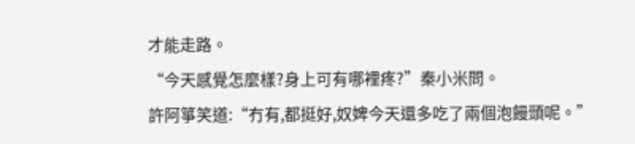才能走路。
“今天感覺怎麼樣?身上可有哪裡疼?”秦小米問。
許阿箏笑道:“冇有,都挺好,奴婢今天還多吃了兩個泡饅頭呢。”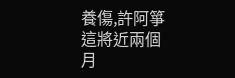養傷,許阿箏這將近兩個月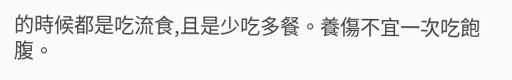的時候都是吃流食,且是少吃多餐。養傷不宜一次吃飽腹。